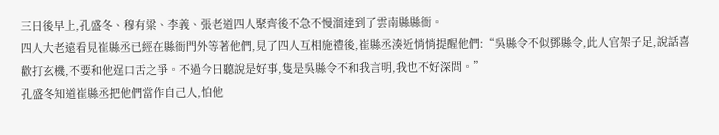三日後早上,孔盛冬、穆有粱、李義、張老道四人聚齊後不急不慢溜達到了雲南縣縣衙。
四人大老遠看見崔縣丞已經在縣衙門外等著他們,見了四人互相施禮後,崔縣丞湊近悄悄提醒他們:“吳縣令不似鄧縣令,此人官架子足,說話喜歡打玄機,不要和他逞口舌之爭。不過今日聽說是好事,隻是吳縣令不和我言明,我也不好深問。”
孔盛冬知道崔縣丞把他們當作自己人,怕他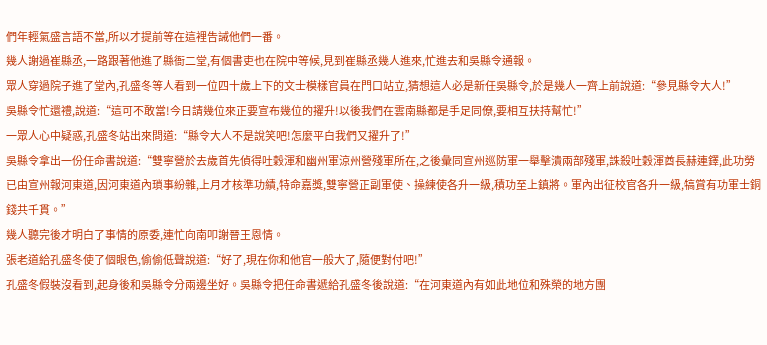們年輕氣盛言語不當,所以才提前等在這裡告誡他們一番。
幾人謝過崔縣丞,一路跟著他進了縣衙二堂,有個書吏也在院中等候,見到崔縣丞幾人進來,忙進去和吳縣令通報。
眾人穿過院子進了堂內,孔盛冬等人看到一位四十歲上下的文士模樣官員在門口站立,猜想這人必是新任吳縣令,於是幾人一齊上前說道:“參見縣令大人!”
吳縣令忙還禮,說道:“這可不敢當!今日請幾位來正要宣布幾位的擢升!以後我們在雲南縣都是手足同僚,要相互扶持幫忙!”
一眾人心中疑惑,孔盛冬站出來問道:“縣令大人不是說笑吧!怎麼平白我們又擢升了!”
吳縣令拿出一份任命書說道:“雙寧營於去歲首先偵得吐穀渾和幽州軍涼州營殘軍所在,之後彙同宣州巡防軍一舉擊潰兩部殘軍,誅殺吐穀渾酋長赫連鐸,此功勞已由宣州報河東道,因河東道內瑣事紛雜,上月才核準功績,特命嘉獎,雙寧營正副軍使、操練使各升一級,積功至上鎮將。軍內出征校官各升一級,犒賞有功軍士銅錢共千貫。”
幾人聽完後才明白了事情的原委,連忙向南叩謝晉王恩情。
張老道給孔盛冬使了個眼色,偷偷低聲說道:“好了,現在你和他官一般大了,隨便對付吧!”
孔盛冬假裝沒看到,起身後和吳縣令分兩邊坐好。吳縣令把任命書遞給孔盛冬後說道:“在河東道內有如此地位和殊榮的地方團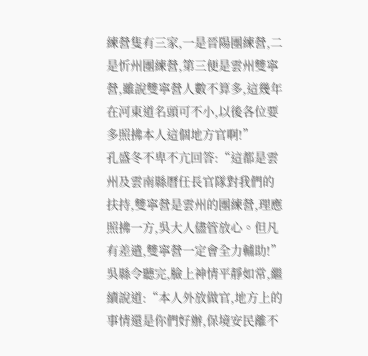練營隻有三家,一是晉陽團練營,二是忻州團練營,第三便是雲州雙寧營,雖說雙寧營人數不算多,這幾年在河東道名頭可不小,以後各位要多照拂本人這個地方官啊!”
孔盛冬不卑不亢回答:“這都是雲州及雲南縣曆任長官隊對我們的扶持,雙寧營是雲州的團練營,理應照拂一方,吳大人儘管放心。但凡有差遣,雙寧營一定會全力輔助!”
吳縣令聽完,臉上神情平靜如常,繼續說道:“本人外放做官,地方上的事情還是你們好辦,保境安民離不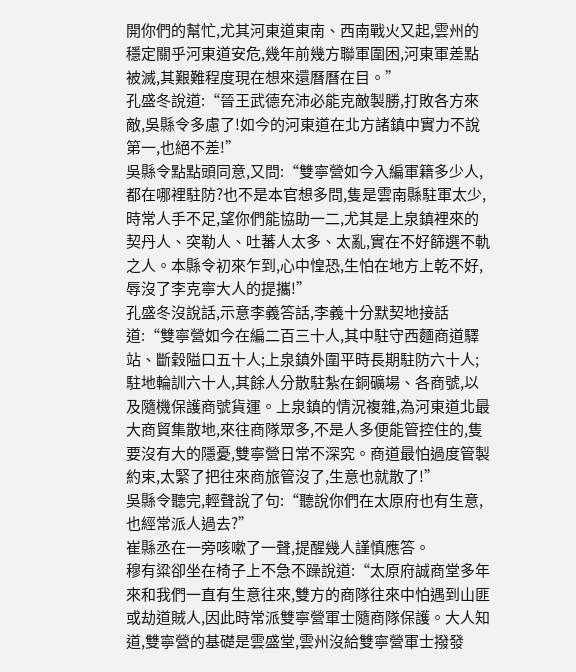開你們的幫忙,尤其河東道東南、西南戰火又起,雲州的穩定關乎河東道安危,幾年前幾方聯軍圍困,河東軍差點被滅,其艱難程度現在想來還曆曆在目。”
孔盛冬說道:“晉王武德充沛必能克敵製勝,打敗各方來敵,吳縣令多慮了!如今的河東道在北方諸鎮中實力不說第一,也絕不差!”
吳縣令點點頭同意,又問:“雙寧營如今入編軍籍多少人,都在哪裡駐防?也不是本官想多問,隻是雲南縣駐軍太少,時常人手不足,望你們能協助一二,尤其是上泉鎮裡來的契丹人、突勒人、吐蕃人太多、太亂,實在不好篩選不軌之人。本縣令初來乍到,心中惶恐,生怕在地方上乾不好,辱沒了李克寧大人的提攜!”
孔盛冬沒說話,示意李義答話,李義十分默契地接話道:“雙寧營如今在編二百三十人,其中駐守西麵商道驛站、斷穀隘口五十人;上泉鎮外圍平時長期駐防六十人;駐地輪訓六十人,其餘人分散駐紮在銅礦場、各商號,以及隨機保護商號貨運。上泉鎮的情況複雜,為河東道北最大商貿集散地,來往商隊眾多,不是人多便能管控住的,隻要沒有大的隱憂,雙寧營日常不深究。商道最怕過度管製約束,太緊了把往來商旅管沒了,生意也就散了!”
吳縣令聽完,輕聲說了句:“聽說你們在太原府也有生意,也經常派人過去?”
崔縣丞在一旁咳嗽了一聲,提醒幾人謹慎應答。
穆有粱卻坐在椅子上不急不躁說道:“太原府誠商堂多年來和我們一直有生意往來,雙方的商隊往來中怕遇到山匪或劫道賊人,因此時常派雙寧營軍士隨商隊保護。大人知道,雙寧營的基礎是雲盛堂,雲州沒給雙寧營軍士撥發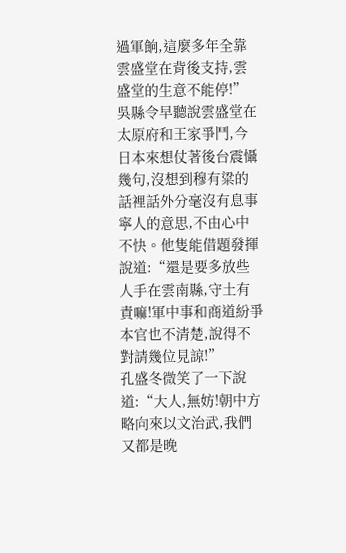過軍餉,這麼多年全靠雲盛堂在背後支持,雲盛堂的生意不能停!”
吳縣令早聽說雲盛堂在太原府和王家爭鬥,今日本來想仗著後台震懾幾句,沒想到穆有粱的話裡話外分毫沒有息事寧人的意思,不由心中不快。他隻能借題發揮說道:“還是要多放些人手在雲南縣,守土有責嘛!軍中事和商道紛爭本官也不清楚,說得不對請幾位見諒!”
孔盛冬微笑了一下說道:“大人,無妨!朝中方略向來以文治武,我們又都是晚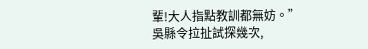輩!大人指點教訓都無妨。”
吳縣令拉扯試探幾次,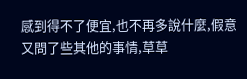感到得不了便宜,也不再多說什麼,假意又問了些其他的事情,草草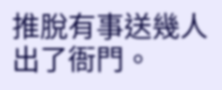推脫有事送幾人出了衙門。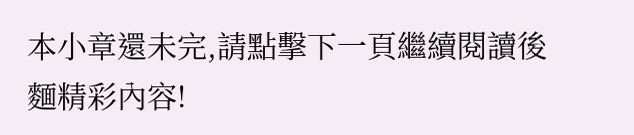本小章還未完,請點擊下一頁繼續閱讀後麵精彩內容!